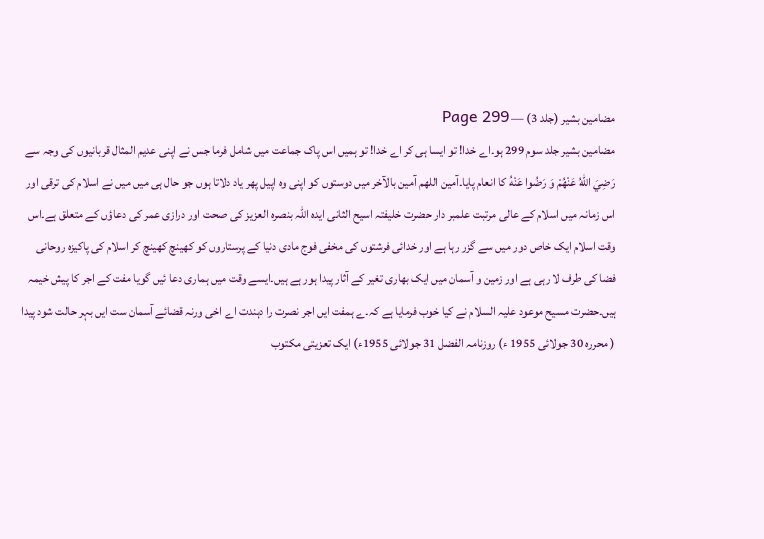مضامین بشیر (جلد 3) — Page 299
مضامین بشیر جلد سوم 299 ہو۔اے خدا! تو ایسا ہی کر اے خدا! تو ہمیں اس پاک جماعت میں شامل فرما جس نے اپنی عدیم المثال قربانیوں کی وجہ سے رَضِيَ اللهُ عَنْهُمْ وَ رَضُوا عَنْهُ کا انعام پایا۔آمین اللهم آمین بالآخر میں دوستوں کو اپنی وہ اپیل پھر یاد دلاتا ہوں جو حال ہی میں میں نے اسلام کی ترقی اور اس زمانہ میں اسلام کے عالی مرتبت علمبر دار حضرت خلیفتہ اسیح الثانی ایدہ اللہ بنصرہ العزیز کی صحت اور درازی عمر کی دعاؤں کے متعلق ہے۔اس وقت اسلام ایک خاص دور میں سے گزر رہا ہے اور خدائی فرشتوں کی مخفی فوج مادی دنیا کے پرستاروں کو کھینچ کھینچ کر اسلام کی پاکیزہ روحانی فضا کی طرف لا رہی ہے اور زمین و آسمان میں ایک بھاری تغیر کے آثار پیدا ہور ہے ہیں۔ایسے وقت میں ہماری دعا ئیں گویا مفت کے اجر کا پیش خیمہ ہیں۔حضرت مسیح موعود علیہ السلام نے کیا خوب فرمایا ہے کہ۔ے ہمفت ایں اجر نصرت را دہندت اے اخی ورنہ قضائے آسمان ست ایں بہر حالت شود پیدا ( محررہ 30 جولائی 1955 ء) روزنامہ الفضل 31 جولائی 1955ء) ایک تعزیتی مکتوب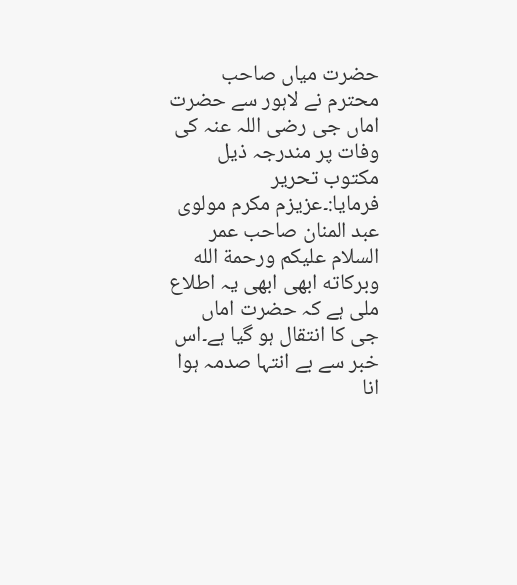حضرت میاں صاحب محترم نے لاہور سے حضرت اماں جی رضی اللہ عنہ کی وفات پر مندرجہ ذیل مکتوب تحریر فرمایا:۔عزیزم مکرم مولوی عبد المنان صاحب عمر السلام عليكم ورحمة الله وبركاته ابھی ابھی یہ اطلاع ملی ہے کہ حضرت اماں جی کا انتقال ہو گیا ہے۔اس خبر سے بے انتہا صدمہ ہوا انا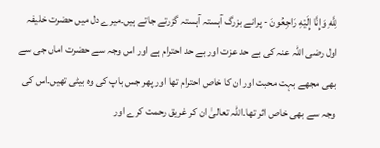لِلَّهِ وَإِنَّا إِلَيْهِ رَاجِعُونَ - پرانے بزرگ آہستہ آہستہ گزرتے جاتے ہیں۔میرے دل میں حضرت خلیفہ اول رضی اللہ عنہ کی بے حد عزت اور بے حد احترام ہے اور اس وجہ سے حضرت اماں جی سے بھی مجھے بہت محبت اور ان کا خاص احترام تھا اور پھر جس باپ کی وہ بیٹی تھیں۔اس کی وجہ سے بھی خاص اثر تھا۔اللہ تعالیٰ ان کر غریق رحمت کرے اور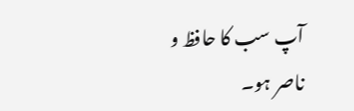آپ سب کا حافظ و ناصر ہو۔